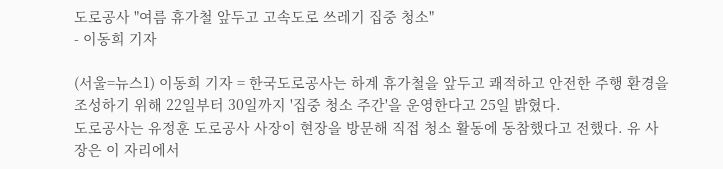도로공사 "여름 휴가철 앞두고 고속도로 쓰레기 집중 청소"
- 이동희 기자

(서울=뉴스1) 이동희 기자 = 한국도로공사는 하계 휴가철을 앞두고 쾌적하고 안전한 주행 환경을 조성하기 위해 22일부터 30일까지 '집중 청소 주간'을 운영한다고 25일 밝혔다.
도로공사는 유정훈 도로공사 사장이 현장을 방문해 직접 청소 활동에 동참했다고 전했다. 유 사장은 이 자리에서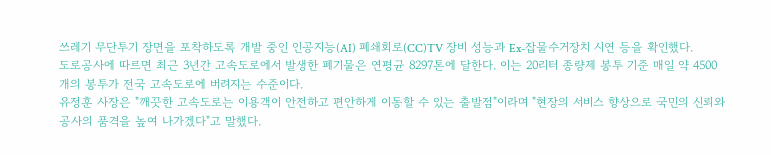쓰레기 무단투기 장면을 포착하도록 개발 중인 인공지능(AI) 폐쇄회로(CC)TV 장비 성능과 Ex-잡물수거장치 시연 등을 확인했다.
도로공사에 따르면 최근 3년간 고속도로에서 발생한 폐기물은 연평균 8297톤에 달한다. 이는 20리터 종량제 봉투 기준 매일 약 4500개의 봉투가 전국 고속도로에 버려지는 수준이다.
유정훈 사장은 "깨끗한 고속도로는 이용객이 안전하고 편안하게 이동할 수 있는 출발점"이라며 "현장의 서비스 향상으로 국민의 신뢰와 공사의 품격을 높여 나가겠다"고 말했다.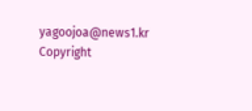yagoojoa@news1.kr
Copyright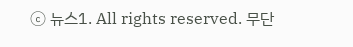ⓒ 뉴스1. All rights reserved. 무단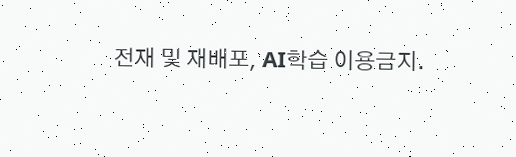전재 및 재배포, AI학습 이용금지.